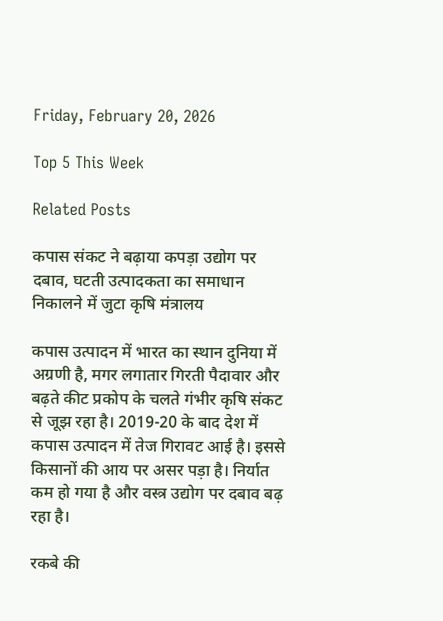Friday, February 20, 2026

Top 5 This Week

Related Posts

कपास संकट ने बढ़ाया कपड़ा उद्योग पर दबाव, घटती उत्पादकता का समाधान निकालने में जुटा कृषि मंत्रालय

कपास उत्पादन में भारत का स्थान दुनिया में अग्रणी है, मगर लगातार गिरती पैदावार और बढ़ते कीट प्रकोप के चलते गंभीर कृषि संकट से जूझ रहा है। 2019-20 के बाद देश में कपास उत्पादन में तेज गिरावट आई है। इससे किसानों की आय पर असर पड़ा है। निर्यात कम हो गया है और वस्त्र उद्योग पर दबाव बढ़ रहा है।

रकबे की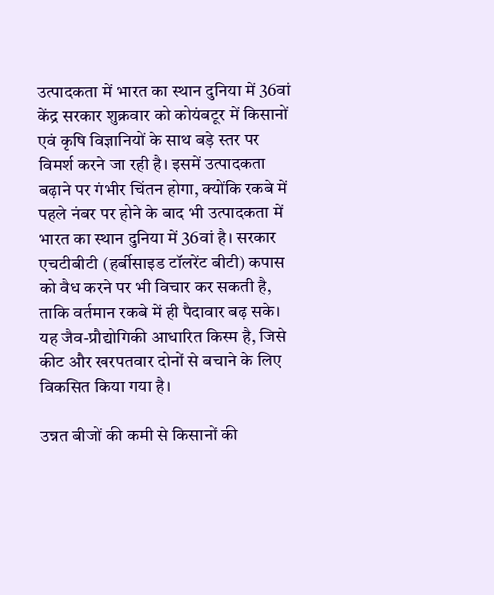उत्पादकता में भारत का स्थान दुनिया में 36वां
केंद्र सरकार शुक्रवार को कोयंबटूर में किसानों एवं कृषि विज्ञानियों के साथ बड़े स्तर पर विमर्श करने जा रही है। इसमें उत्पादकता बढ़ाने पर गंभीर चिंतन होगा, क्योंकि रकबे में पहले नंबर पर होने के बाद भी उत्पादकता में भारत का स्थान दुनिया में 36वां है। सरकार एचटीबीटी (हर्बीसाइड टॉलरेंट बीटी) कपास को वैध करने पर भी विचार कर सकती है, ताकि वर्तमान रकबे में ही पैदावार बढ़ सके। यह जैव-प्रौद्योगिकी आधारित किस्म है, जिसे कीट और खरपतवार दोनों से बचाने के लिए विकसित किया गया है।

उन्नत बीजों की कमी से किसानों की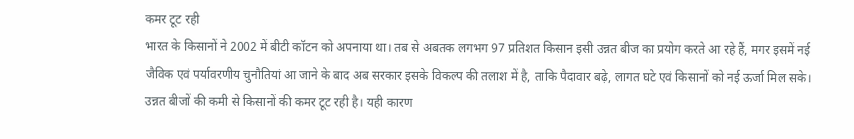कमर टूट रही
भारत के किसानों ने 2002 में बीटी कॉटन को अपनाया था। तब से अबतक लगभग 97 प्रतिशत किसान इसी उन्नत बीज का प्रयोग करते आ रहे हैं, मगर इसमें नई जैविक एवं पर्यावरणीय चुनौतियां आ जाने के बाद अब सरकार इसके विकल्प की तलाश में है, ताकि पैदावार बढ़े, लागत घटे एवं किसानों को नई ऊर्जा मिल सके।
उन्नत बीजों की कमी से किसानों की कमर टूट रही है। यही कारण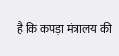है कि कपड़ा मंत्रालय की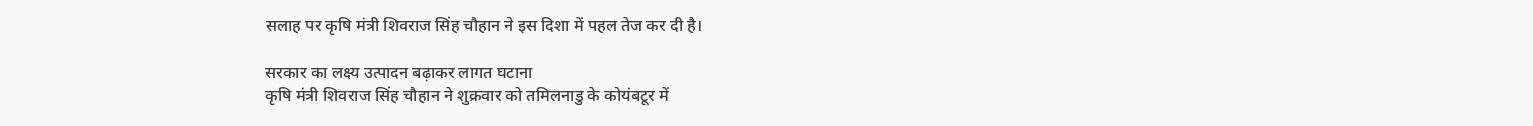सलाह पर कृषि मंत्री शिवराज सिंह चौहान ने इस दिशा में पहल तेज कर दी है।

सरकार का लक्ष्य उत्पादन बढ़ाकर लागत घटाना
कृषि मंत्री शिवराज सिंह चौहान ने शुक्रवार को तमिलनाडु के कोयंबटूर में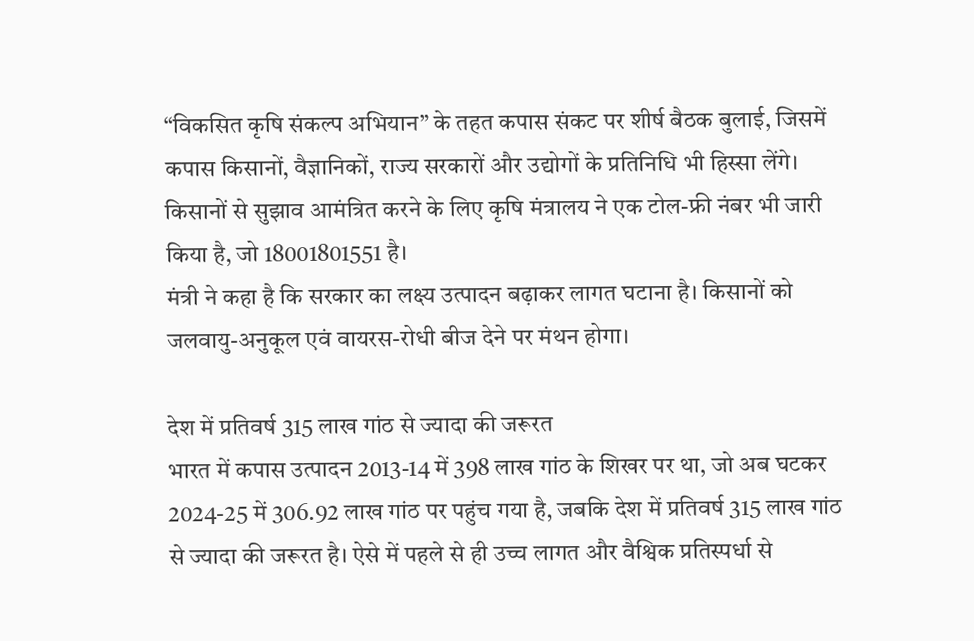“विकसित कृषि संकल्प अभियान” के तहत कपास संकट पर शीर्ष बैठक बुलाई, जिसमें कपास किसानों, वैज्ञानिकों, राज्य सरकारों और उद्योगों के प्रतिनिधि भी हिस्सा लेंगे। किसानों से सुझाव आमंत्रित करने के लिए कृषि मंत्रालय ने एक टोल-फ्री नंबर भी जारी किया है, जो 18001801551 है।
मंत्री ने कहा है कि सरकार का लक्ष्य उत्पादन बढ़ाकर लागत घटाना है। किसानों को जलवायु-अनुकूल एवं वायरस-रोधी बीज देने पर मंथन होगा।

देश में प्रतिवर्ष 315 लाख गांठ से ज्यादा की जरूरत
भारत में कपास उत्पादन 2013-14 में 398 लाख गांठ के शिखर पर था, जो अब घटकर 2024-25 में 306.92 लाख गांठ पर पहुंच गया है, जबकि देश में प्रतिवर्ष 315 लाख गांठ से ज्यादा की जरूरत है। ऐसे में पहले से ही उच्च लागत और वैश्विक प्रतिस्पर्धा से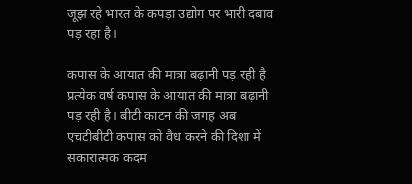जूझ रहे भारत के कपड़ा उद्योग पर भारी दबाव पड़ रहा है।

कपास के आयात की मात्रा बढ़ानी पड़ रही है
प्रत्येक वर्ष कपास के आयात की मात्रा बढ़ानी पड़ रही है। बीटी काटन की जगह अब एचटीबीटी कपास को वैध करने की दिशा में सकारात्मक कदम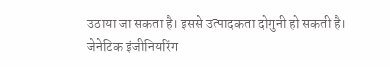उठाया जा सकता है। इससे उत्पादकता दोगुनी हो सकती है।
जेनेटिक इंजीनियरिंग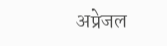अप्रेजल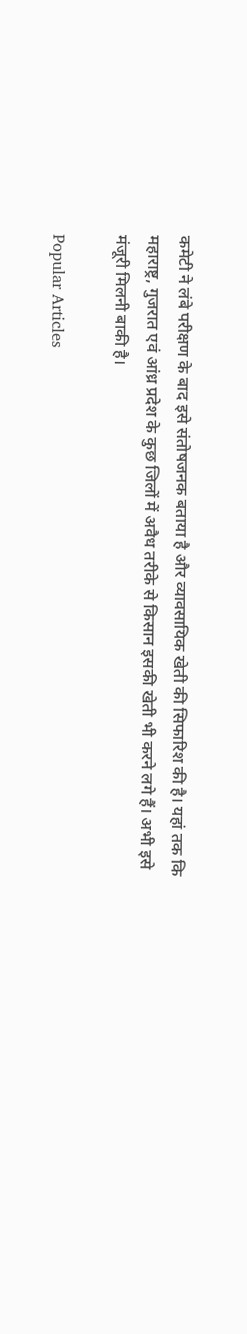कमेटी ने लंबे परीक्षण के बाद इसे संतोषजनक बताया है और व्यावसायिक खेती की सिफारिश की है। यहां तक कि महाराष्ट्र, गुजरात एवं आंध्र प्रदेश के कुछ जिलों में अवैध तरीके से किसान इसकी खेती भी करने लगे हैं। अभी इसे मंजूरी मिलनी बाकी है।

Popular Articles